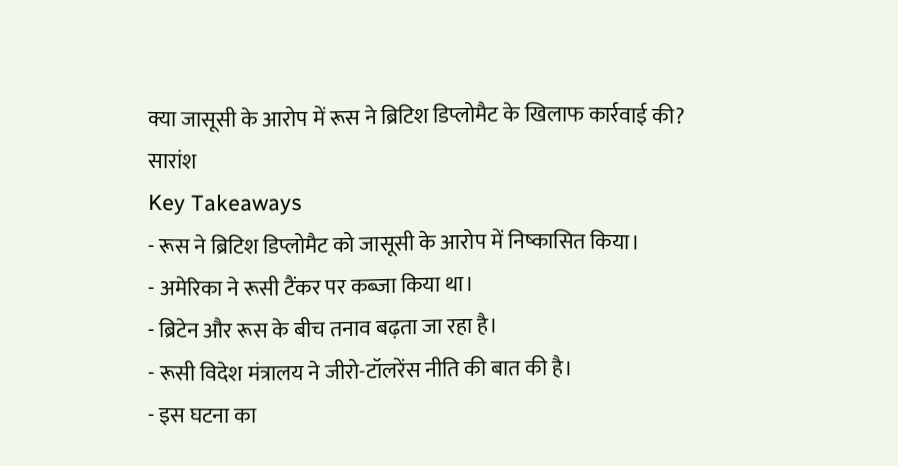क्या जासूसी के आरोप में रूस ने ब्रिटिश डिप्लोमैट के खिलाफ कार्रवाई की?
सारांश
Key Takeaways
- रूस ने ब्रिटिश डिप्लोमैट को जासूसी के आरोप में निष्कासित किया।
- अमेरिका ने रूसी टैंकर पर कब्जा किया था।
- ब्रिटेन और रूस के बीच तनाव बढ़ता जा रहा है।
- रूसी विदेश मंत्रालय ने जीरो-टॉलरेंस नीति की बात की है।
- इस घटना का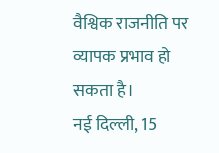वैश्विक राजनीति पर व्यापक प्रभाव हो सकता है।
नई दिल्ली, 15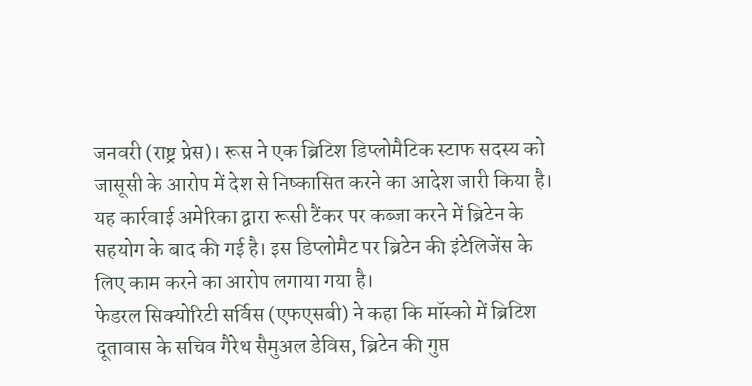जनवरी (राष्ट्र प्रेस)। रूस ने एक ब्रिटिश डिप्लोमैटिक स्टाफ सदस्य को जासूसी के आरोप में देश से निष्कासित करने का आदेश जारी किया है। यह कार्रवाई अमेरिका द्वारा रूसी टैंकर पर कब्जा करने में ब्रिटेन के सहयोग के बाद की गई है। इस डिप्लोमैट पर ब्रिटेन की इंटेलिजेंस के लिए काम करने का आरोप लगाया गया है।
फेडरल सिक्योरिटी सर्विस (एफएसबी) ने कहा कि मॉस्को में ब्रिटिश दूतावास के सचिव गैरेथ सैमुअल डेविस, ब्रिटेन की गुप्त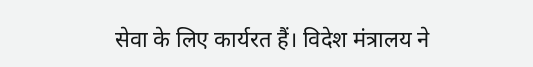सेवा के लिए कार्यरत हैं। विदेश मंत्रालय ने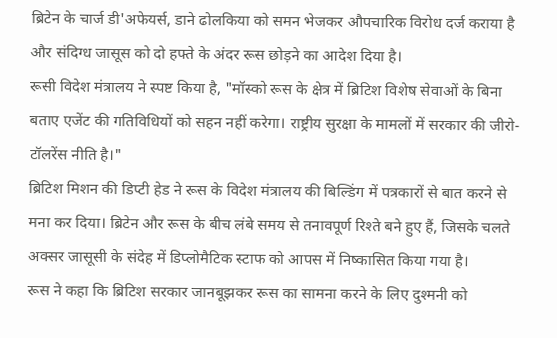ब्रिटेन के चार्ज डी'अफेयर्स, डाने ढोलकिया को समन भेजकर औपचारिक विरोध दर्ज कराया है और संदिग्ध जासूस को दो हफ्ते के अंदर रूस छोड़ने का आदेश दिया है।
रूसी विदेश मंत्रालय ने स्पष्ट किया है, "मॉस्को रूस के क्षेत्र में ब्रिटिश विशेष सेवाओं के बिना बताए एजेंट की गतिविधियों को सहन नहीं करेगा। राष्ट्रीय सुरक्षा के मामलों में सरकार की जीरो-टॉलरेंस नीति है।"
ब्रिटिश मिशन की डिप्टी हेड ने रूस के विदेश मंत्रालय की बिल्डिंग में पत्रकारों से बात करने से मना कर दिया। ब्रिटेन और रूस के बीच लंबे समय से तनावपूर्ण रिश्ते बने हुए हैं, जिसके चलते अक्सर जासूसी के संदेह में डिप्लोमैटिक स्टाफ को आपस में निष्कासित किया गया है।
रूस ने कहा कि ब्रिटिश सरकार जानबूझकर रूस का सामना करने के लिए दुश्मनी को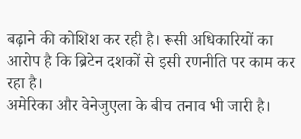बढ़ाने की कोशिश कर रही है। रूसी अधिकारियों का आरोप है कि ब्रिटेन दशकों से इसी रणनीति पर काम कर रहा है।
अमेरिका और वेनेजुएला के बीच तनाव भी जारी है।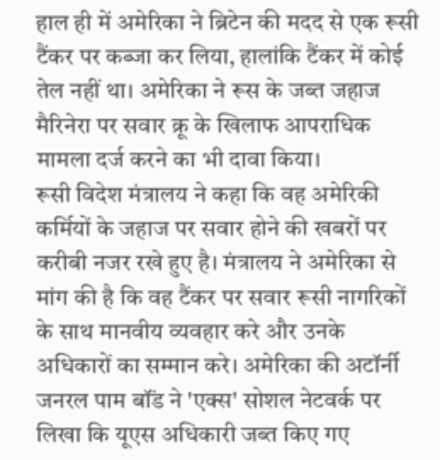हाल ही में अमेरिका ने ब्रिटेन की मदद से एक रूसी टैंकर पर कब्जा कर लिया, हालांकि टैंकर में कोई तेल नहीं था। अमेरिका ने रूस के जब्त जहाज मैरिनेरा पर सवार क्रू के खिलाफ आपराधिक मामला दर्ज करने का भी दावा किया।
रूसी विदेश मंत्रालय ने कहा कि वह अमेरिकी कर्मियों के जहाज पर सवार होने की खबरों पर करीबी नजर रखे हुए है। मंत्रालय ने अमेरिका से मांग की है कि वह टैंकर पर सवार रूसी नागरिकों के साथ मानवीय व्यवहार करे और उनके अधिकारों का सम्मान करे। अमेरिका की अटॉर्नी जनरल पाम बॉंड ने 'एक्स' सोशल नेटवर्क पर लिखा कि यूएस अधिकारी जब्त किए गए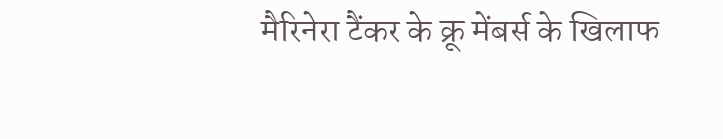मैरिनेरा टैंकर के क्रू मेंबर्स के खिलाफ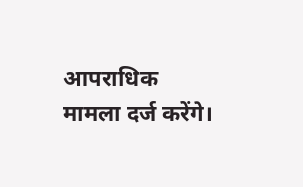आपराधिक मामला दर्ज करेंगे।